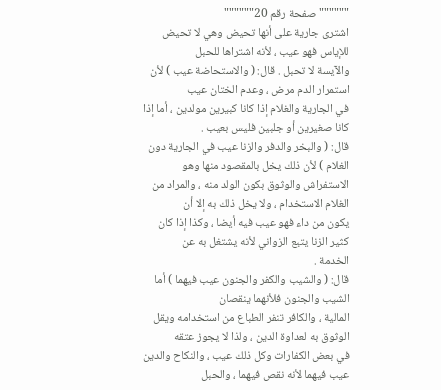""""""صفحة رقم 20""""""
اشترى جارية على أنها تحيض وهي لا تحيض للإياس فهو عيب ، لأنه اشتراها للحبل
والآيسة لا تحبل . قال: ( والاستحاضة عيب ) لأن استمرار الدم مرض ، وعدم الختان عيب
في الجارية والغلام إذا كانا كبيرين مولدين ، أما إذا كانا صغيرين أو جلبين فليس بعيب .
قال: ( والبخر والدفر والزنا عيب في الجارية دون الغلام ) لأن ذلك يخل بالمقصود منها وهو
الاستفراش والوثوق بكون الولد منه ، والمراد من الغلام الاستخدام ، ولا يخل ذلك به إلا أن
يكون من داء فهو عيب فيه أيضا ، وكذا إذا كان كثير الزنا يتبع الزواني لأنه يشتغل به عن
الخدمة .
قال: ( والشيب والكفر والجنون عيب فيهما ) أما الشيب والجنون فلأنهما ينقصان
المالية ، والكافر تنفر الطباع من استخدامه ويقل الوثوق به لعداوة الدين ، ولذا لا يجوز عتقه
في بعض الكفارات وكل ذلك عيب ، والنكاح والدين عيب فيهما لأنه نقص فيهما ، والحبل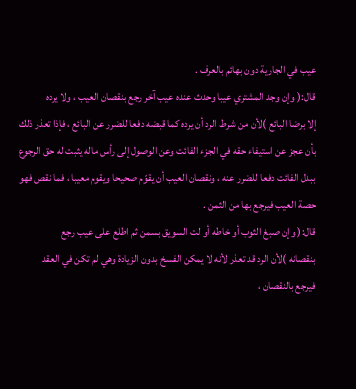عيب في الجارية دون بهائم بالعرف .
قال:( وإن وجد المشتري عيبا وحدث عنده عيب آخر رجع بنقصان العيب ، ولا يرده
إلا برضا البائع )لأن من شرط الرد أن يرده كما قبضه دفعا للضرر عن البائع ، فإذا تعذر ذلك
بأن عجز عن استيفاء حقه في الجزء الفائت وعن الوصول إلى رأس ماله يثبت له حق الرجوع
ببدل الفائت دفعا للضرر عنه ، ونقصان العيب أن يقوّم صحيحا ويقوم معيبا ، فما نقص فهو
حصة العيب فيرجع بها من الثمن .
قال:( وإن صبغ الثوب أو خاطه أو لت السويق بسمن ثم اطلع على عيب رجع
بنقصانه )لأن الرد قد تعذر لأنه لا يمكن الفسخ بدون الزيادة وهي لم تكن في العقد
فيرجع بالنقصان ،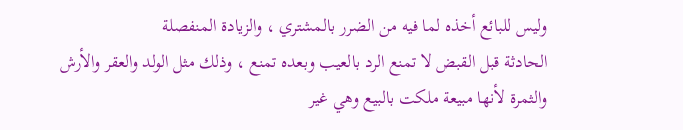وليس للبائع أخذه لما فيه من الضرر بالمشتري ، والزيادة المنفصلة
الحادثة قبل القبض لا تمنع الرد بالعيب وبعده تمنع ، وذلك مثل الولد والعقر والأرش
والثمرة لأنها مبيعة ملكت بالبيع وهي غير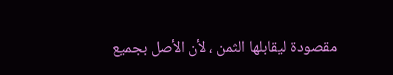مقصودة ليقابلها الثمن ، لأن الأصل بجميع